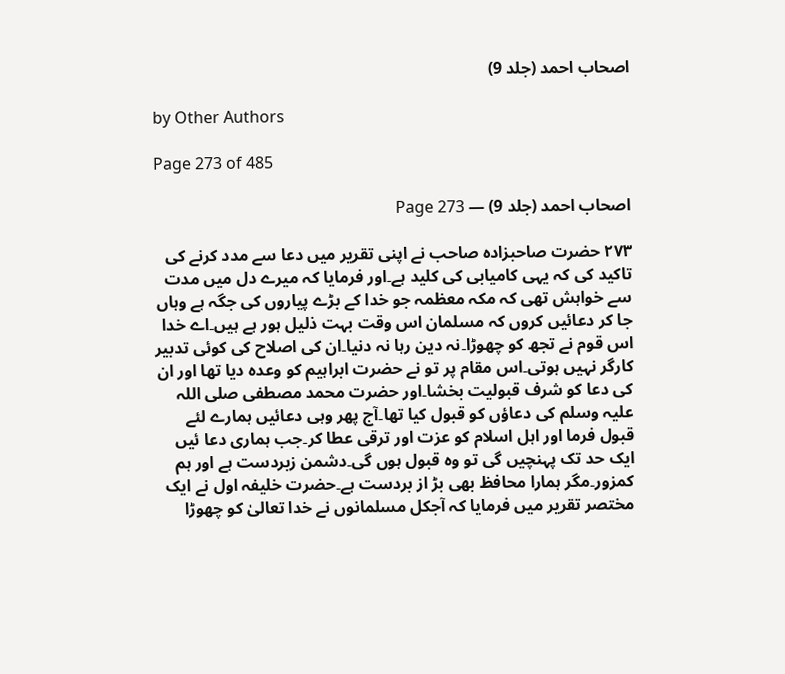اصحاب احمد (جلد 9)

by Other Authors

Page 273 of 485

اصحاب احمد (جلد 9) — Page 273

۲۷۳ حضرت صاحبزادہ صاحب نے اپنی تقریر میں دعا سے مدد کرنے کی تاکید کی کہ یہی کامیابی کی کلید ہے۔اور فرمایا کہ میرے دل میں مدت سے خواہش تھی کہ مکہ معظمہ جو خدا کے بڑے پیاروں کی جگہ ہے وہاں جا کر دعائیں کروں کہ مسلمان اس وقت بہت ذلیل ہور ہے ہیں۔اے خدا اس قوم نے تجھ کو چھوڑا۔نہ دین رہا نہ دنیا۔ان کی اصلاح کی کوئی تدبیر کارگر نہیں ہوتی۔اس مقام پر تو نے حضرت ابراہیم کو وعدہ دیا تھا اور ان کی دعا کو شرف قبولیت بخشا۔اور حضرت محمد مصطفی صلی اللہ علیہ وسلم کی دعاؤں کو قبول کیا تھا۔آج پھر وہی دعائیں ہمارے لئے قبول فرما اور اہل اسلام کو عزت اور ترقی عطا کر۔جب ہماری دعا ئیں ایک حد تک پہنچیں گی تو وہ قبول ہوں گی۔دشمن زبردست ہے اور ہم کمزور۔مگر ہمارا محافظ بھی بڑ از بردست ہے۔حضرت خلیفہ اول نے ایک مختصر تقریر میں فرمایا کہ آجکل مسلمانوں نے خدا تعالیٰ کو چھوڑا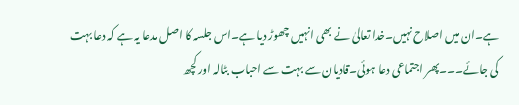ہے۔ان میں اصلاح نہیں۔خدا تعالیٰ نے بھی انہیں چھوڑ دیا ہے۔اس جلسہ کا اصل مدعا یہ ہے کہ دعا بہت کی جائے۔۔۔پھر اجتماعی دعا ہوئی۔قادیان سے بہت سے احباب بٹالہ اور کچھ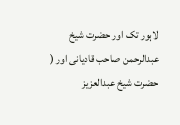لاہور تک اور حضرت شیخ عبدالرحمن صاحب قادیانی اور ( حضرت شیخ عبدالعزیز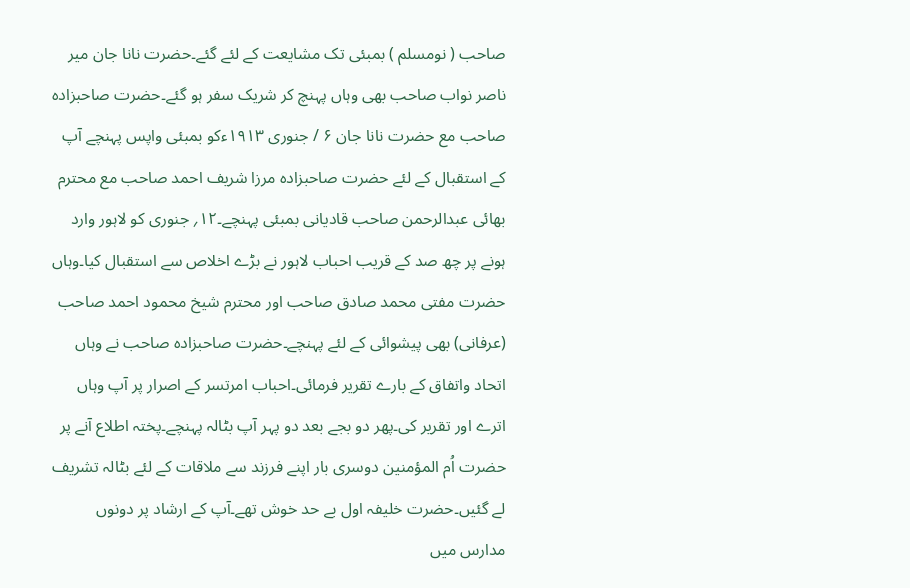صاحب ( نومسلم ) بمبئی تک مشایعت کے لئے گئے۔حضرت نانا جان میر ناصر نواب صاحب بھی وہاں پہنچ کر شریک سفر ہو گئے۔حضرت صاحبزادہ صاحب مع حضرت نانا جان ۶ / جنوری ۱۹۱۳ءکو بمبئی واپس پہنچے آپ کے استقبال کے لئے حضرت صاحبزادہ مرزا شریف احمد صاحب مع محترم بھائی عبدالرحمن صاحب قادیانی بمبئی پہنچے۔۱۲؍ جنوری کو لاہور وارد ہونے پر چھ صد کے قریب احباب لاہور نے بڑے اخلاص سے استقبال کیا۔وہاں حضرت مفتی محمد صادق صاحب اور محترم شیخ محمود احمد صاحب (عرفانی) بھی پیشوائی کے لئے پہنچے۔حضرت صاحبزادہ صاحب نے وہاں اتحاد واتفاق کے بارے تقریر فرمائی۔احباب امرتسر کے اصرار پر آپ وہاں اترے اور تقریر کی۔پھر دو بجے بعد دو پہر آپ بٹالہ پہنچے۔پختہ اطلاع آنے پر حضرت اُم المؤمنین دوسری بار اپنے فرزند سے ملاقات کے لئے بٹالہ تشریف لے گئیں۔حضرت خلیفہ اول بے حد خوش تھے۔آپ کے ارشاد پر دونوں مدارس میں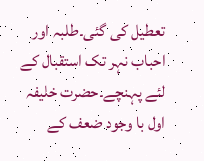تعطیل کی گئی۔طلبہ اور احباب نہر تک استقبال کے لئے پہنچے۔حضرت خلیفہ اول با وجود ضعف کے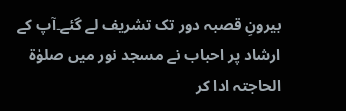بیرونِ قصبہ دور تک تشریف لے گئے۔آپ کے ارشاد پر احباب نے مسجد نور میں صلوٰۃ الحاجتہ ادا کر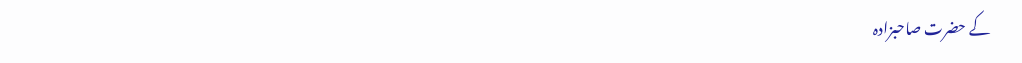کے حضرت صاحبزادہ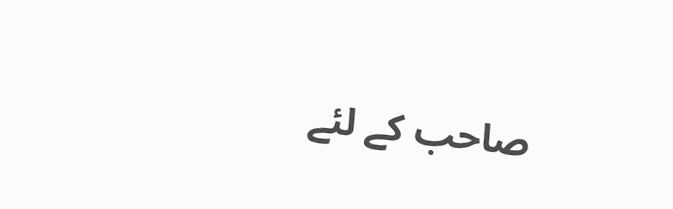صاحب کے لئے